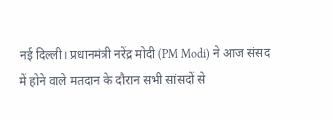नई दिल्ली। प्रधानमंत्री नरेंद्र मोदी (PM Modi) ने आज संसद में होने वाले मतदान के दौरान सभी सांसदों से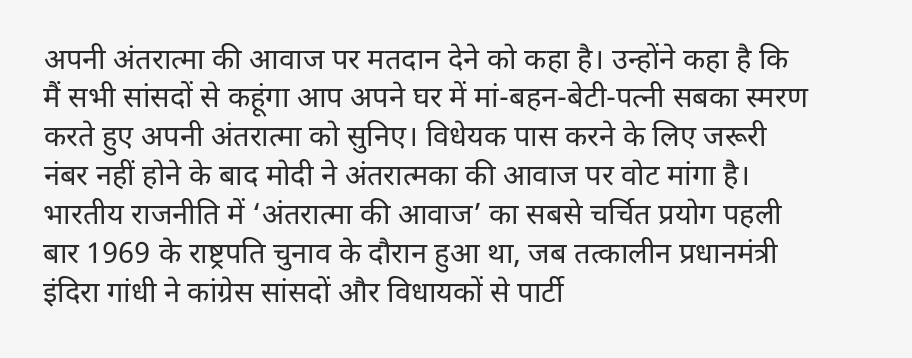अपनी अंतरात्मा की आवाज पर मतदान देने को कहा है। उन्होंने कहा है कि मैं सभी सांसदों से कहूंगा आप अपने घर में मां-बहन-बेटी-पत्नी सबका स्मरण करते हुए अपनी अंतरात्मा को सुनिए। विधेयक पास करने के लिए जरूरी नंबर नहीं होने के बाद मोदी ने अंतरात्मका की आवाज पर वोट मांगा है।
भारतीय राजनीति में ‘अंतरात्मा की आवाज’ का सबसे चर्चित प्रयोग पहली बार 1969 के राष्ट्रपति चुनाव के दौरान हुआ था, जब तत्कालीन प्रधानमंत्री इंदिरा गांधी ने कांग्रेस सांसदों और विधायकों से पार्टी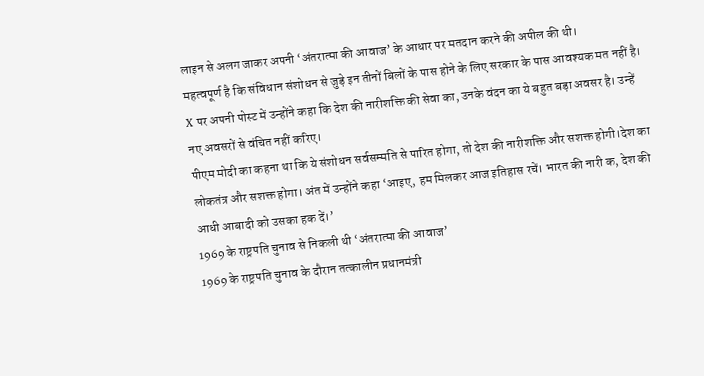लाइन से अलग जाकर अपनी ‘अंतरात्मा की आवाज’ के आधार पर मतदान करने की अपील की थी।
महत्वपूर्ण है कि संविधान संशोधन से जुड़े इन तीनों बिलों के पास होने के लिए सरकार के पास आवश्यक मत नहीं है।
X पर अपनी पोस्ट में उन्होंने कहा कि देश की नारीशक्ति की सेवा का, उनके वंदन का ये बहुत बड़ा अवसर है। उन्हें नए अवसरों से वंचित नहीं करिए।
पीएम मोदी का कहना था कि ये संशोधन सर्वसम्मति से पारित होगा, तो देश की नारीशक्ति और सशक्त होगी।देश का लोकतंत्र और सशक्त होगा। अंत में उन्होंने कहा ‘आइए, हम मिलकर आज इतिहास रचें। भारत की नारी क, देश की आधी आबादी को उसका हक दें।’
1969 के राष्ट्रपति चुनाव से निकली थी ‘अंतरात्मा की आवाज’
1969 के राष्ट्रपति चुनाव के दौरान तत्कालीन प्रधानमंत्री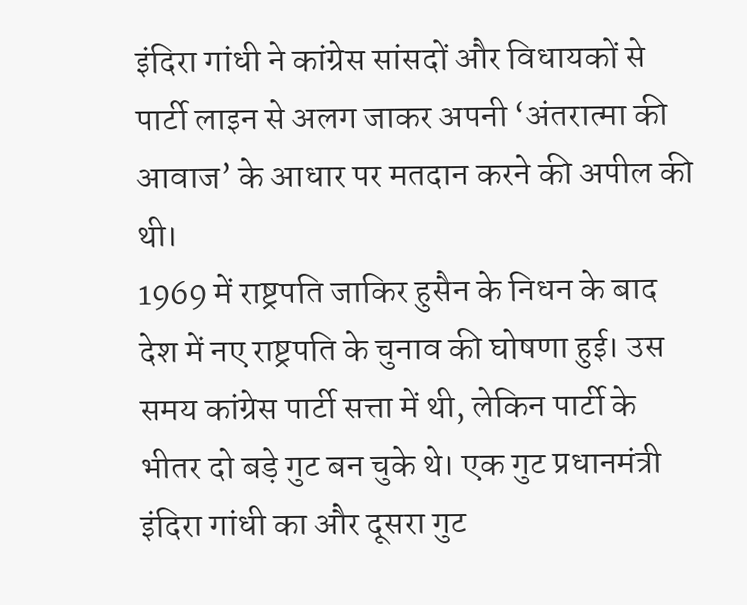इंदिरा गांधी ने कांग्रेस सांसदों और विधायकों से पार्टी लाइन से अलग जाकर अपनी ‘अंतरात्मा की आवाज’ के आधार पर मतदान करने की अपील की थी।
1969 में राष्ट्रपति जाकिर हुसैन के निधन के बाद देश में नए राष्ट्रपति के चुनाव की घोषणा हुई। उस समय कांग्रेस पार्टी सत्ता में थी, लेकिन पार्टी के भीतर दो बड़े गुट बन चुके थे। एक गुट प्रधानमंत्री इंदिरा गांधी का और दूसरा गुट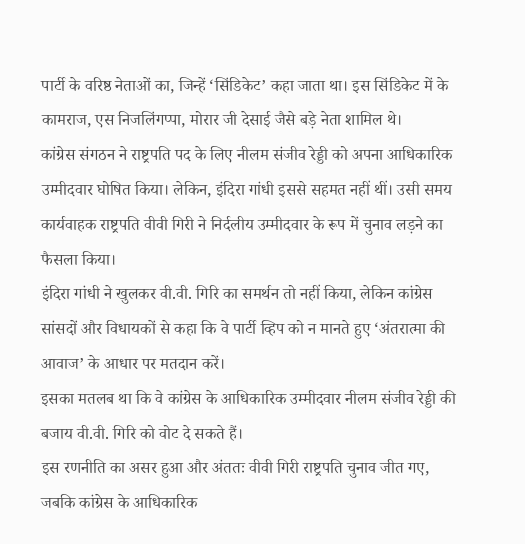पार्टी के वरिष्ठ नेताओं का, जिन्हें ‘सिंडिकेट’ कहा जाता था। इस सिंडिकेट में के कामराज, एस निजलिंगप्पा, मोरार जी देसाई जैसे बड़े नेता शामिल थे।
कांग्रेस संगठन ने राष्ट्रपति पद के लिए नीलम संजीव रेड्डी को अपना आधिकारिक उम्मीदवार घोषित किया। लेकिन, इंदिरा गांधी इससे सहमत नहीं थीं। उसी समय कार्यवाहक राष्ट्रपति वीवी गिरी ने निर्दलीय उम्मीदवार के रूप में चुनाव लड़ने का फैसला किया।
इंदिरा गांधी ने खुलकर वी.वी. गिरि का समर्थन तो नहीं किया, लेकिन कांग्रेस सांसदों और विधायकों से कहा कि वे पार्टी व्हिप को न मानते हुए ‘अंतरात्मा की आवाज’ के आधार पर मतदान करें।
इसका मतलब था कि वे कांग्रेस के आधिकारिक उम्मीदवार नीलम संजीव रेड्डी की बजाय वी.वी. गिरि को वोट दे सकते हैं।
इस रणनीति का असर हुआ और अंततः वीवी गिरी राष्ट्रपति चुनाव जीत गए, जबकि कांग्रेस के आधिकारिक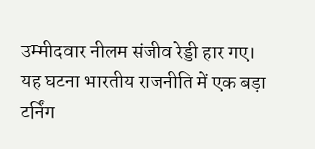उम्मीदवार नीलम संजीव रेड्डी हार गए।
यह घटना भारतीय राजनीति में एक बड़ा टर्निंग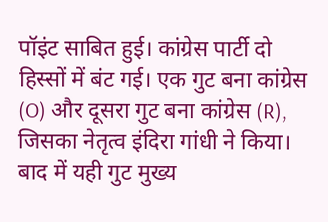पॉइंट साबित हुई। कांग्रेस पार्टी दो हिस्सों में बंट गई। एक गुट बना कांग्रेस (O) और दूसरा गुट बना कांग्रेस (R), जिसका नेतृत्व इंदिरा गांधी ने किया। बाद में यही गुट मुख्य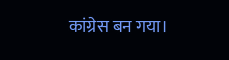कांग्रेस बन गया।